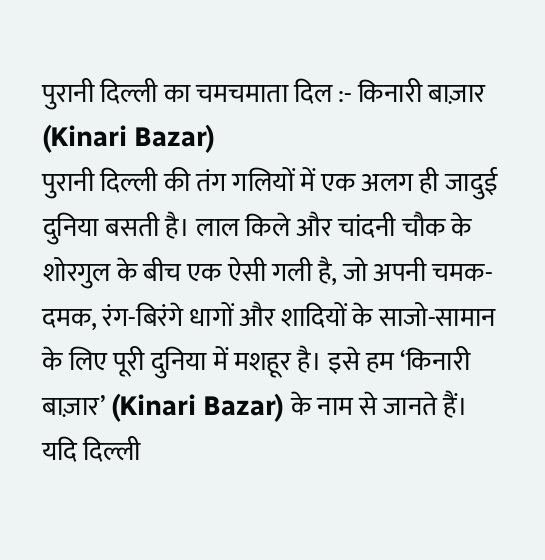पुरानी दिल्ली का चमचमाता दिल :- किनारी बाज़ार (Kinari Bazar)
पुरानी दिल्ली की तंग गलियों में एक अलग ही जादुई दुनिया बसती है। लाल किले और चांदनी चौक के शोरगुल के बीच एक ऐसी गली है, जो अपनी चमक-दमक, रंग-बिरंगे धागों और शादियों के साजो-सामान के लिए पूरी दुनिया में मशहूर है। इसे हम ‘किनारी बाज़ार’ (Kinari Bazar) के नाम से जानते हैं। यदि दिल्ली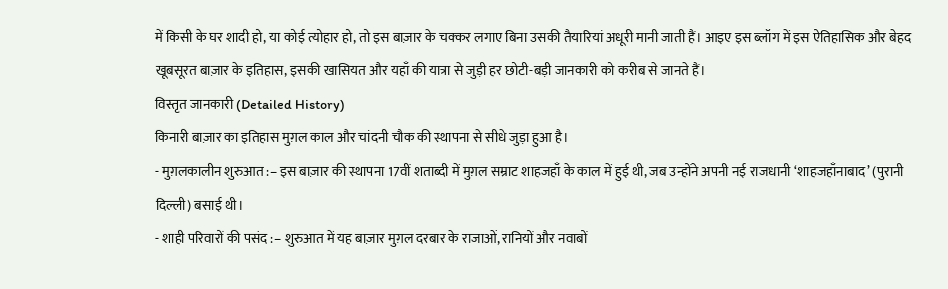में किसी के घर शादी हो, या कोई त्योहार हो, तो इस बाज़ार के चक्कर लगाए बिना उसकी तैयारियां अधूरी मानी जाती हैं। आइए इस ब्लॉग में इस ऐतिहासिक और बेहद खूबसूरत बाज़ार के इतिहास, इसकी खासियत और यहाँ की यात्रा से जुड़ी हर छोटी-बड़ी जानकारी को करीब से जानते हैं।
विस्तृत जानकारी (Detailed History)
किनारी बाज़ार का इतिहास मुग़ल काल और चांदनी चौक की स्थापना से सीधे जुड़ा हुआ है।
- मुग़लकालीन शुरुआत :– इस बाज़ार की स्थापना 17वीं शताब्दी में मुग़ल सम्राट शाहजहाँ के काल में हुई थी, जब उन्होंने अपनी नई राजधानी ‘शाहजहाँनाबाद’ (पुरानी दिल्ली) बसाई थी।
- शाही परिवारों की पसंद :– शुरुआत में यह बाज़ार मुग़ल दरबार के राजाओं, रानियों और नवाबों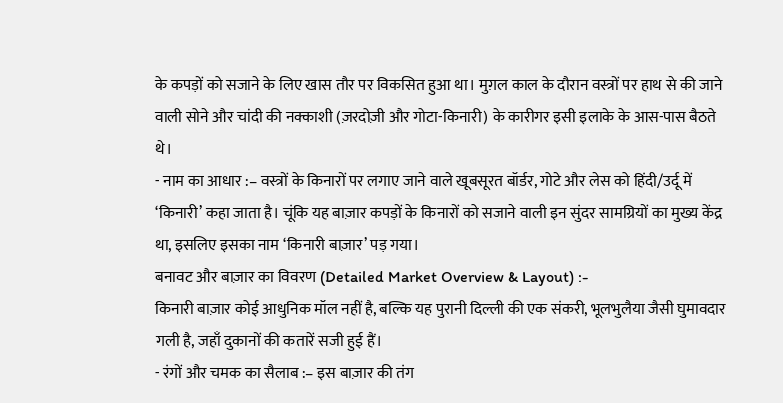के कपड़ों को सजाने के लिए खास तौर पर विकसित हुआ था। मुग़ल काल के दौरान वस्त्रों पर हाथ से की जाने वाली सोने और चांदी की नक्काशी (ज़रदोज़ी और गोटा-किनारी) के कारीगर इसी इलाके के आस-पास बैठते थे।
- नाम का आधार :– वस्त्रों के किनारों पर लगाए जाने वाले खूबसूरत बॉर्डर, गोटे और लेस को हिंदी/उर्दू में ‘किनारी’ कहा जाता है। चूंकि यह बाज़ार कपड़ों के किनारों को सजाने वाली इन सुंदर सामग्रियों का मुख्य केंद्र था, इसलिए इसका नाम ‘किनारी बाज़ार’ पड़ गया।
बनावट और बाज़ार का विवरण (Detailed Market Overview & Layout) :-
किनारी बाज़ार कोई आधुनिक मॉल नहीं है, बल्कि यह पुरानी दिल्ली की एक संकरी, भूलभुलैया जैसी घुमावदार गली है, जहाँ दुकानों की कतारें सजी हुई हैं।
- रंगों और चमक का सैलाब :– इस बाज़ार की तंग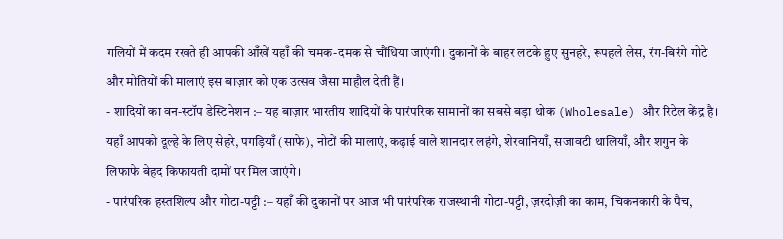गलियों में कदम रखते ही आपकी आँखें यहाँ की चमक-दमक से चौंधिया जाएंगी। दुकानों के बाहर लटके हुए सुनहरे, रूपहले लेस, रंग-बिरंगे गोटे और मोतियों की मालाएं इस बाज़ार को एक उत्सव जैसा माहौल देती हैं।
- शादियों का वन-स्टॉप डेस्टिनेशन :– यह बाज़ार भारतीय शादियों के पारंपरिक सामानों का सबसे बड़ा थोक (Wholesale) और रिटेल केंद्र है। यहाँ आपको दूल्हे के लिए सेहरे, पगड़ियाँ (साफे), नोटों की मालाएं, कढ़ाई वाले शानदार लहंगे, शेरवानियाँ, सजावटी थालियाँ, और शगुन के लिफाफे बेहद किफायती दामों पर मिल जाएंगे।
- पारंपरिक हस्तशिल्प और गोटा-पट्टी :– यहाँ की दुकानों पर आज भी पारंपरिक राजस्थानी गोटा-पट्टी, ज़रदोज़ी का काम, चिकनकारी के पैच,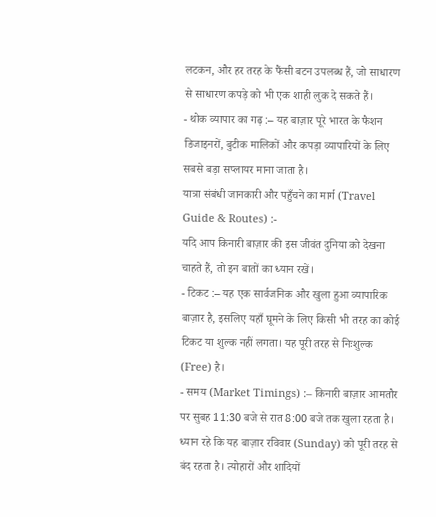लटकन, और हर तरह के फैंसी बटन उपलब्ध हैं, जो साधारण से साधारण कपड़े को भी एक शाही लुक दे सकते हैं।
- थोक व्यापार का गढ़ :– यह बाज़ार पूरे भारत के फैशन डिजाइनरों, बुटीक मालिकों और कपड़ा व्यापारियों के लिए सबसे बड़ा सप्लायर माना जाता है।
यात्रा संबंधी जानकारी और पहुँचने का मार्ग (Travel Guide & Routes) :-
यदि आप किनारी बाज़ार की इस जीवंत दुनिया को देखना चाहते हैं, तो इन बातों का ध्यान रखें।
- टिकट :– यह एक सार्वजनिक और खुला हुआ व्यापारिक बाज़ार है, इसलिए यहाँ घूमने के लिए किसी भी तरह का कोई टिकट या शुल्क नहीं लगता। यह पूरी तरह से निःशुल्क (Free) है।
- समय (Market Timings) :– किनारी बाज़ार आमतौर पर सुबह 11:30 बजे से रात 8:00 बजे तक खुला रहता है। ध्यान रहे कि यह बाज़ार रविवार (Sunday) को पूरी तरह से बंद रहता है। त्योहारों और शादियों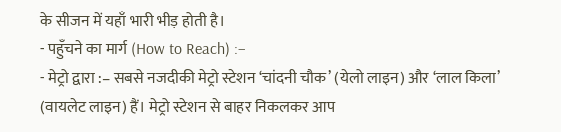के सीजन में यहाँ भारी भीड़ होती है।
- पहुँचने का मार्ग (How to Reach) :–
- मेट्रो द्वारा :– सबसे नजदीकी मेट्रो स्टेशन ‘चांदनी चौक’ (येलो लाइन) और ‘लाल किला’ (वायलेट लाइन) हैं। मेट्रो स्टेशन से बाहर निकलकर आप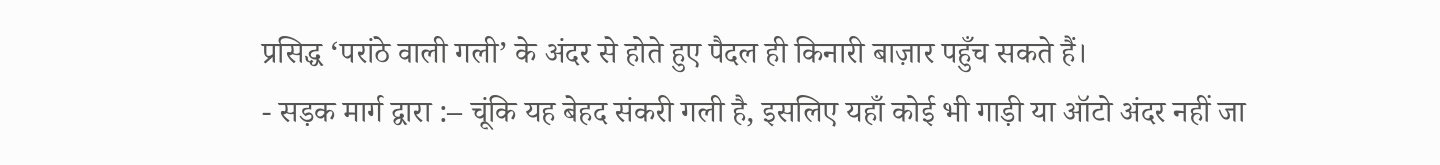प्रसिद्ध ‘परांठे वाली गली’ के अंदर से होते हुए पैदल ही किनारी बाज़ार पहुँच सकते हैं।
- सड़क मार्ग द्वारा :– चूंकि यह बेहद संकरी गली है, इसलिए यहाँ कोई भी गाड़ी या ऑटो अंदर नहीं जा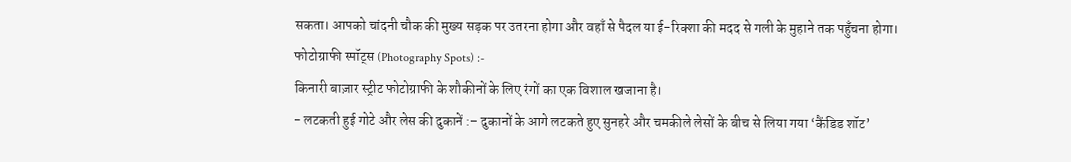सकता। आपको चांदनी चौक की मुख्य सड़क पर उतरना होगा और वहाँ से पैदल या ई-रिक्शा की मदद से गली के मुहाने तक पहुँचना होगा।
फोटोग्राफी स्पॉट्स (Photography Spots) :-
किनारी बाज़ार स्ट्रीट फोटोग्राफी के शौकीनों के लिए रंगों का एक विशाल खजाना है।
- लटकती हुई गोटे और लेस की दुकानें :– दुकानों के आगे लटकते हुए सुनहरे और चमकीले लेसों के बीच से लिया गया ‘कैंडिड शॉट’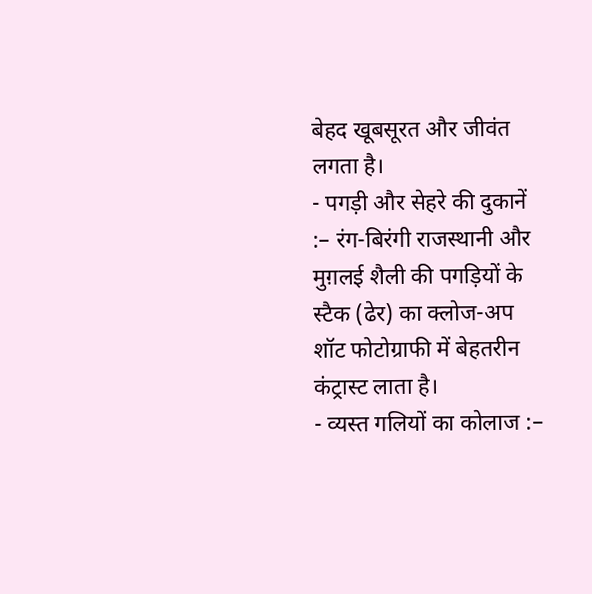बेहद खूबसूरत और जीवंत लगता है।
- पगड़ी और सेहरे की दुकानें :– रंग-बिरंगी राजस्थानी और मुग़लई शैली की पगड़ियों के स्टैक (ढेर) का क्लोज-अप शॉट फोटोग्राफी में बेहतरीन कंट्रास्ट लाता है।
- व्यस्त गलियों का कोलाज :–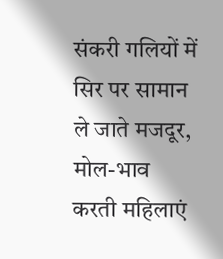संकरी गलियों में सिर पर सामान ले जाते मजदूर, मोल-भाव करती महिलाएं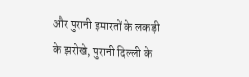और पुरानी इमारतों के लकड़ी के झरोखे, पुरानी दिल्ली के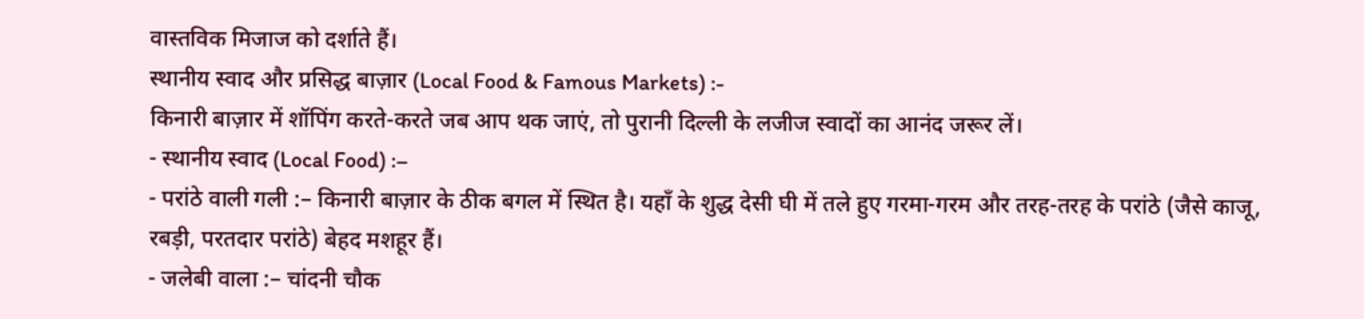वास्तविक मिजाज को दर्शाते हैं।
स्थानीय स्वाद और प्रसिद्ध बाज़ार (Local Food & Famous Markets) :-
किनारी बाज़ार में शॉपिंग करते-करते जब आप थक जाएं, तो पुरानी दिल्ली के लजीज स्वादों का आनंद जरूर लें।
- स्थानीय स्वाद (Local Food) :–
- परांठे वाली गली :– किनारी बाज़ार के ठीक बगल में स्थित है। यहाँ के शुद्ध देसी घी में तले हुए गरमा-गरम और तरह-तरह के परांठे (जैसे काजू, रबड़ी, परतदार परांठे) बेहद मशहूर हैं।
- जलेबी वाला :– चांदनी चौक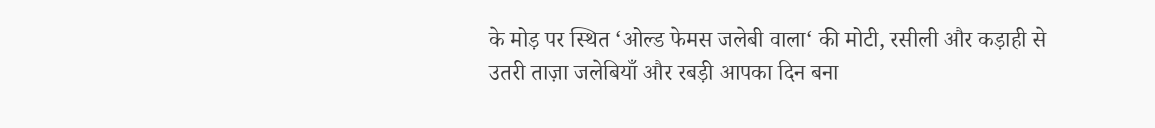के मोड़ पर स्थित ‘ओल्ड फेमस जलेबी वाला‘ की मोटी, रसीली और कड़ाही से उतरी ताज़ा जलेबियाँ और रबड़ी आपका दिन बना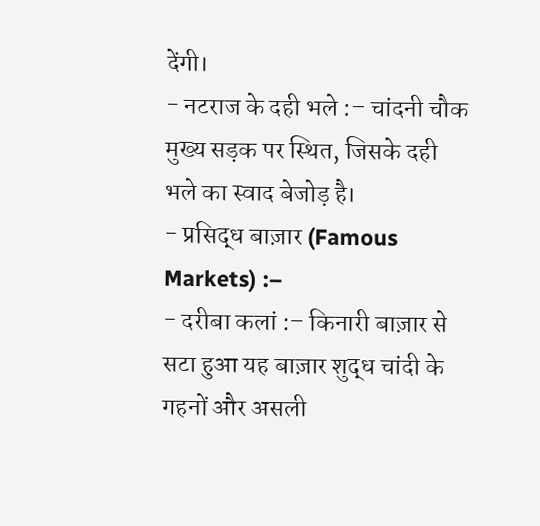देंगी।
- नटराज के दही भले :– चांदनी चौक मुख्य सड़क पर स्थित, जिसके दही भले का स्वाद बेजोड़ है।
- प्रसिद्ध बाज़ार (Famous Markets) :–
- दरीबा कलां :– किनारी बाज़ार से सटा हुआ यह बाज़ार शुद्ध चांदी के गहनों और असली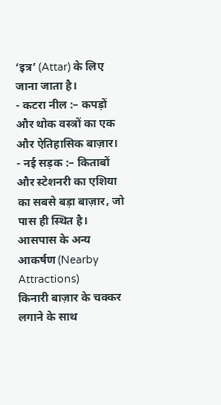‘इत्र’ (Attar) के लिए जाना जाता है।
- कटरा नील :– कपड़ों और थोक वस्त्रों का एक और ऐतिहासिक बाज़ार।
- नई सड़क :– किताबों और स्टेशनरी का एशिया का सबसे बड़ा बाज़ार, जो पास ही स्थित है।
आसपास के अन्य आकर्षण (Nearby Attractions)
किनारी बाज़ार के चक्कर लगाने के साथ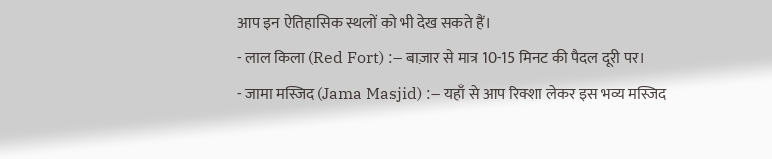आप इन ऐतिहासिक स्थलों को भी देख सकते हैं।
- लाल किला (Red Fort) :– बाज़ार से मात्र 10-15 मिनट की पैदल दूरी पर।
- जामा मस्जिद (Jama Masjid) :– यहाँ से आप रिक्शा लेकर इस भव्य मस्जिद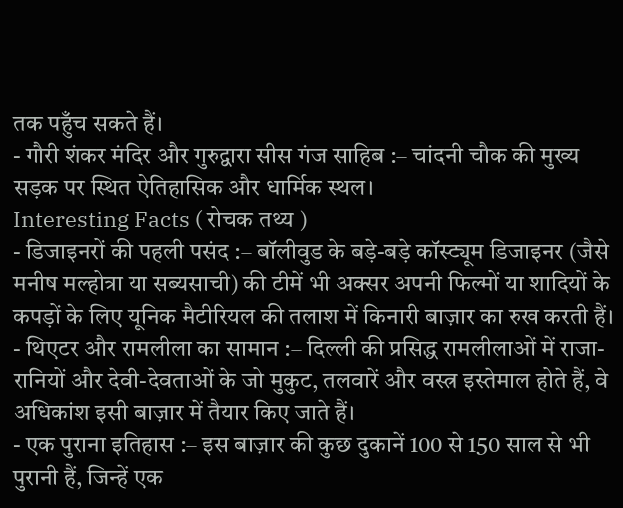तक पहुँच सकते हैं।
- गौरी शंकर मंदिर और गुरुद्वारा सीस गंज साहिब :– चांदनी चौक की मुख्य सड़क पर स्थित ऐतिहासिक और धार्मिक स्थल।
Interesting Facts ( रोचक तथ्य )
- डिजाइनरों की पहली पसंद :– बॉलीवुड के बड़े-बड़े कॉस्ट्यूम डिजाइनर (जैसे मनीष मल्होत्रा या सब्यसाची) की टीमें भी अक्सर अपनी फिल्मों या शादियों के कपड़ों के लिए यूनिक मैटीरियल की तलाश में किनारी बाज़ार का रुख करती हैं।
- थिएटर और रामलीला का सामान :– दिल्ली की प्रसिद्ध रामलीलाओं में राजा-रानियों और देवी-देवताओं के जो मुकुट, तलवारें और वस्त्र इस्तेमाल होते हैं, वे अधिकांश इसी बाज़ार में तैयार किए जाते हैं।
- एक पुराना इतिहास :– इस बाज़ार की कुछ दुकानें 100 से 150 साल से भी पुरानी हैं, जिन्हें एक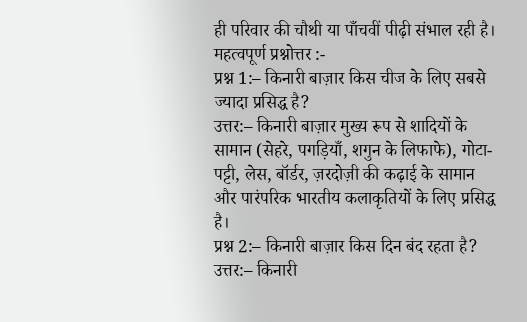ही परिवार की चौथी या पाँचवीं पीढ़ी संभाल रही है।
महत्वपूर्ण प्रश्नोत्तर :-
प्रश्न 1:– किनारी बाज़ार किस चीज के लिए सबसे ज्यादा प्रसिद्ध है?
उत्तर:– किनारी बाज़ार मुख्य रूप से शादियों के सामान (सेहरे, पगड़ियाँ, शगुन के लिफाफे), गोटा-पट्टी, लेस, बॉर्डर, ज़रदोज़ी की कढ़ाई के सामान और पारंपरिक भारतीय कलाकृतियों के लिए प्रसिद्ध है।
प्रश्न 2:– किनारी बाज़ार किस दिन बंद रहता है?
उत्तर:– किनारी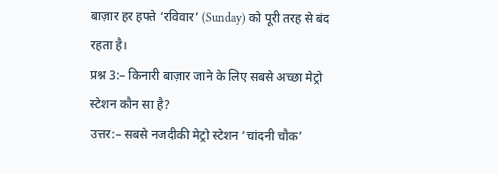बाज़ार हर हफ्ते ‘रविवार’ (Sunday) को पूरी तरह से बंद रहता है।
प्रश्न 3:– किनारी बाज़ार जाने के लिए सबसे अच्छा मेट्रो स्टेशन कौन सा है?
उत्तर:– सबसे नजदीकी मेट्रो स्टेशन ‘चांदनी चौक’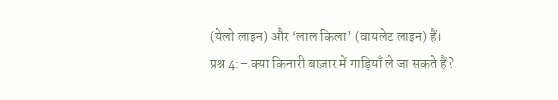(येलो लाइन) और ‘लाल किला’ (वायलेट लाइन) हैं।
प्रश्न 4:– क्या किनारी बाज़ार में गाड़ियाँ ले जा सकते हैं?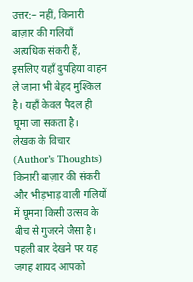उत्तर:– नहीं, किनारी बाज़ार की गलियाँ अत्यधिक संकरी हैं, इसलिए यहाँ दुपहिया वाहन ले जाना भी बेहद मुश्किल है। यहाँ केवल पैदल ही घूमा जा सकता है।
लेखक के विचार (Author’s Thoughts)
किनारी बाज़ार की संकरी और भीड़भाड़ वाली गलियों में घूमना किसी उत्सव के बीच से गुजरने जैसा है। पहली बार देखने पर यह जगह शायद आपको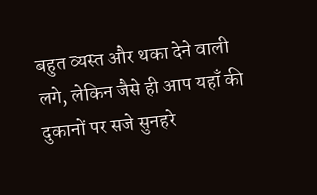बहुत व्यस्त और थका देने वाली लगे, लेकिन जैसे ही आप यहाँ की दुकानों पर सजे सुनहरे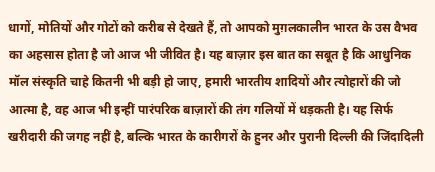धागों, मोतियों और गोटों को करीब से देखते हैं, तो आपको मुग़लकालीन भारत के उस वैभव का अहसास होता है जो आज भी जीवित है। यह बाज़ार इस बात का सबूत है कि आधुनिक मॉल संस्कृति चाहे कितनी भी बड़ी हो जाए, हमारी भारतीय शादियों और त्योहारों की जो आत्मा है, वह आज भी इन्हीं पारंपरिक बाज़ारों की तंग गलियों में धड़कती है। यह सिर्फ खरीदारी की जगह नहीं है, बल्कि भारत के कारीगरों के हुनर और पुरानी दिल्ली की जिंदादिली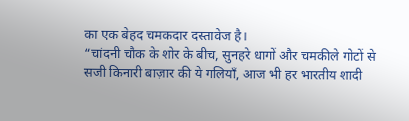का एक बेहद चमकदार दस्तावेज है।
“चांदनी चौक के शोर के बीच, सुनहरे धागों और चमकीले गोटों से सजी किनारी बाज़ार की ये गलियाँ, आज भी हर भारतीय शादी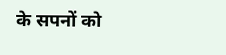के सपनों को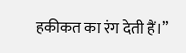हकीकत का रंग देती हैं।”